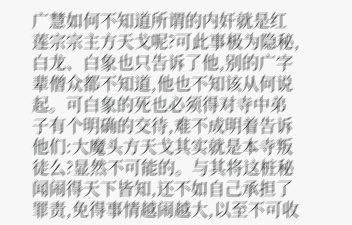广慧如何不知道所谓的内奸就是红莲宗宗主方天戈呢?可此事极为隐秘,白龙、白象也只告诉了他,别的广字辈僧众都不知道,他也不知该从何说起。可白象的死也必须得对寺中弟子有个明确的交待,难不成明着告诉他们:大魔头方天戈其实就是本寺叛徒么?显然不可能的。与其将这桩秘闻闹得天下皆知,还不如自己承担了罪责,免得事情越闹越大,以至不可收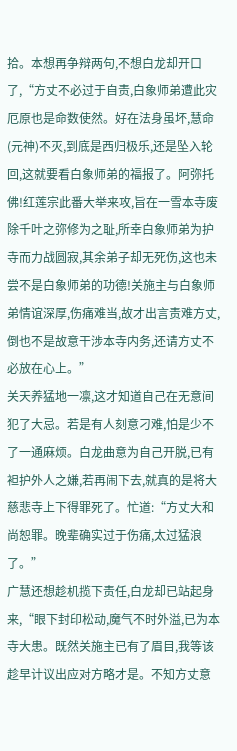拾。本想再争辩两句,不想白龙却开口了,“方丈不必过于自责,白象师弟遭此灾厄原也是命数使然。好在法身虽坏,慧命(元神)不灭,到底是西归极乐,还是坠入轮回,这就要看白象师弟的福报了。阿弥托佛!红莲宗此番大举来攻,旨在一雪本寺废除千叶之弥修为之耻,所幸白象师弟为护寺而力战圆寂,其余弟子却无死伤,这也未尝不是白象师弟的功德!关施主与白象师弟情谊深厚,伤痛难当,故才出言责难方丈,倒也不是故意干涉本寺内务,还请方丈不必放在心上。”
关天养猛地一凛,这才知道自己在无意间犯了大忌。若是有人刻意刁难,怕是少不了一通麻烦。白龙曲意为自己开脱,已有袒护外人之嫌,若再闹下去,就真的是将大慈悲寺上下得罪死了。忙道:“方丈大和尚恕罪。晚辈确实过于伤痛,太过猛浪了。”
广慧还想趁机揽下责任,白龙却已站起身来,“眼下封印松动,魔气不时外溢,已为本寺大患。既然关施主已有了眉目,我等该趁早计议出应对方略才是。不知方丈意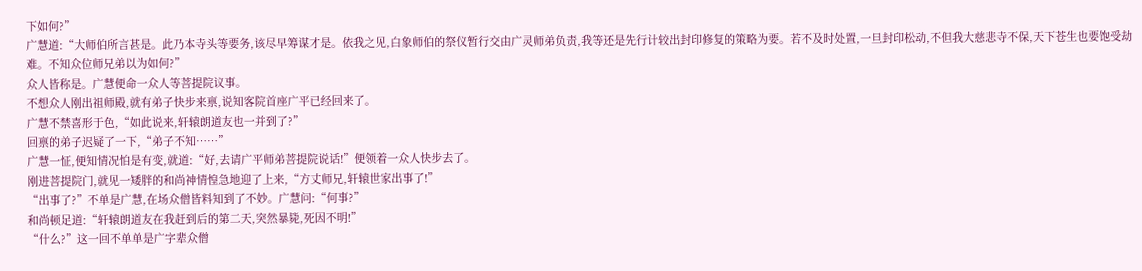下如何?”
广慧道:“大师伯所言甚是。此乃本寺头等要务,该尽早筹谋才是。依我之见,白象师伯的祭仪暂行交由广灵师弟负责,我等还是先行计较出封印修复的策略为要。若不及时处置,一旦封印松动,不但我大慈悲寺不保,天下苍生也要饱受劫难。不知众位师兄弟以为如何?”
众人皆称是。广慧便命一众人等菩提院议事。
不想众人刚出祖师殿,就有弟子快步来禀,说知客院首座广平已经回来了。
广慧不禁喜形于色,“如此说来,轩辕朗道友也一并到了?”
回禀的弟子迟疑了一下,“弟子不知……”
广慧一怔,便知情况怕是有变,就道:“好,去请广平师弟菩提院说话!”便领着一众人快步去了。
刚进菩提院门,就见一矮胖的和尚神情惶急地迎了上来,“方丈师兄,轩辕世家出事了!”
“出事了?”不单是广慧,在场众僧皆料知到了不妙。广慧问:“何事?”
和尚顿足道:“轩辕朗道友在我赶到后的第二天,突然暴毙,死因不明!”
“什么?”这一回不单单是广字辈众僧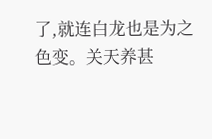了,就连白龙也是为之色变。关天养甚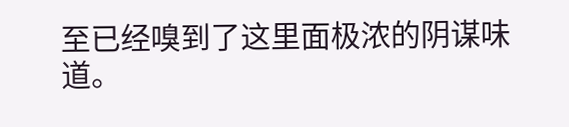至已经嗅到了这里面极浓的阴谋味道。